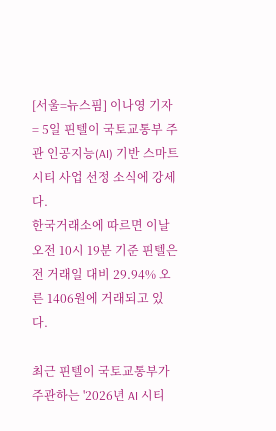[서울=뉴스핌] 이나영 기자= 5일 핀텔이 국토교통부 주관 인공지능(AI) 기반 스마트시티 사업 선정 소식에 강세다.
한국거래소에 따르면 이날 오전 10시 19분 기준 핀텔은 전 거래일 대비 29.94% 오른 1406원에 거래되고 있다.

최근 핀텔이 국토교통부가 주관하는 '2026년 AI 시티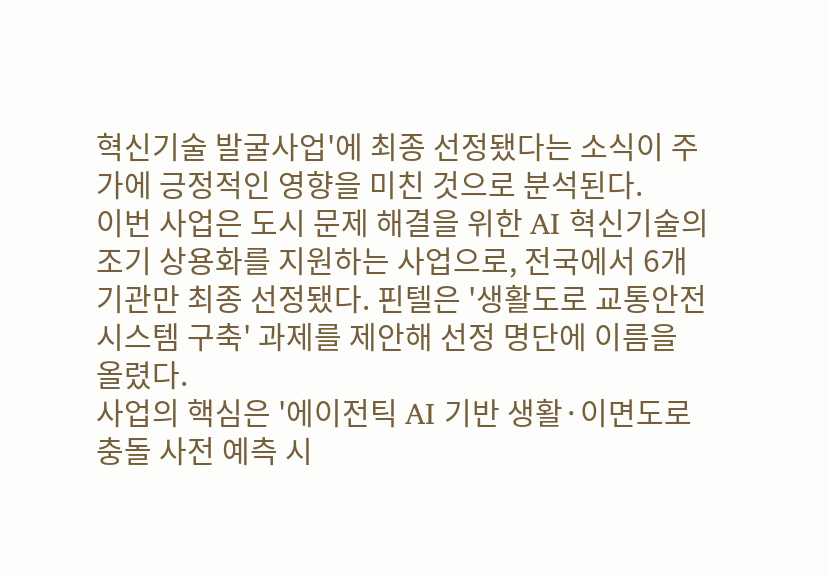혁신기술 발굴사업'에 최종 선정됐다는 소식이 주가에 긍정적인 영향을 미친 것으로 분석된다.
이번 사업은 도시 문제 해결을 위한 AI 혁신기술의 조기 상용화를 지원하는 사업으로, 전국에서 6개 기관만 최종 선정됐다. 핀텔은 '생활도로 교통안전 시스템 구축' 과제를 제안해 선정 명단에 이름을 올렸다.
사업의 핵심은 '에이전틱 AI 기반 생활·이면도로 충돌 사전 예측 시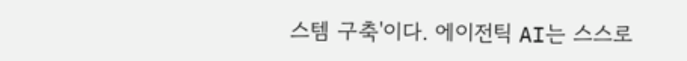스템 구축'이다. 에이전틱 AI는 스스로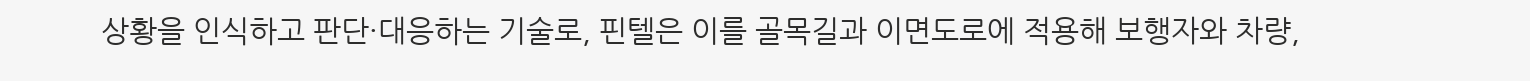상황을 인식하고 판단·대응하는 기술로, 핀텔은 이를 골목길과 이면도로에 적용해 보행자와 차량,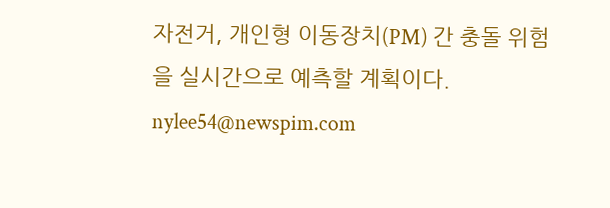자전거, 개인형 이동장치(PM) 간 충돌 위험을 실시간으로 예측할 계획이다.
nylee54@newspim.com